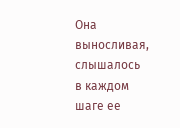Она выносливая, слышалось в каждом шаге ее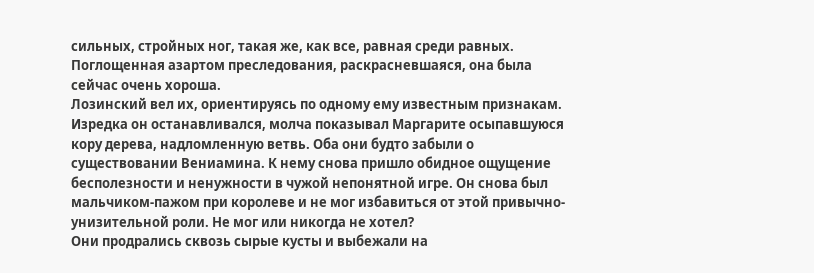сильных, стройных ног, такая же, как все, равная среди равных. Поглощенная азартом преследования, раскрасневшаяся, она была сейчас очень хороша.
Лозинский вел их, ориентируясь по одному ему известным признакам. Изредка он останавливался, молча показывал Маргарите осыпавшуюся кору дерева, надломленную ветвь. Оба они будто забыли о существовании Вениамина. К нему снова пришло обидное ощущение бесполезности и ненужности в чужой непонятной игре. Он снова был мальчиком-пажом при королеве и не мог избавиться от этой привычно-унизительной роли. Не мог или никогда не хотел?
Они продрались сквозь сырые кусты и выбежали на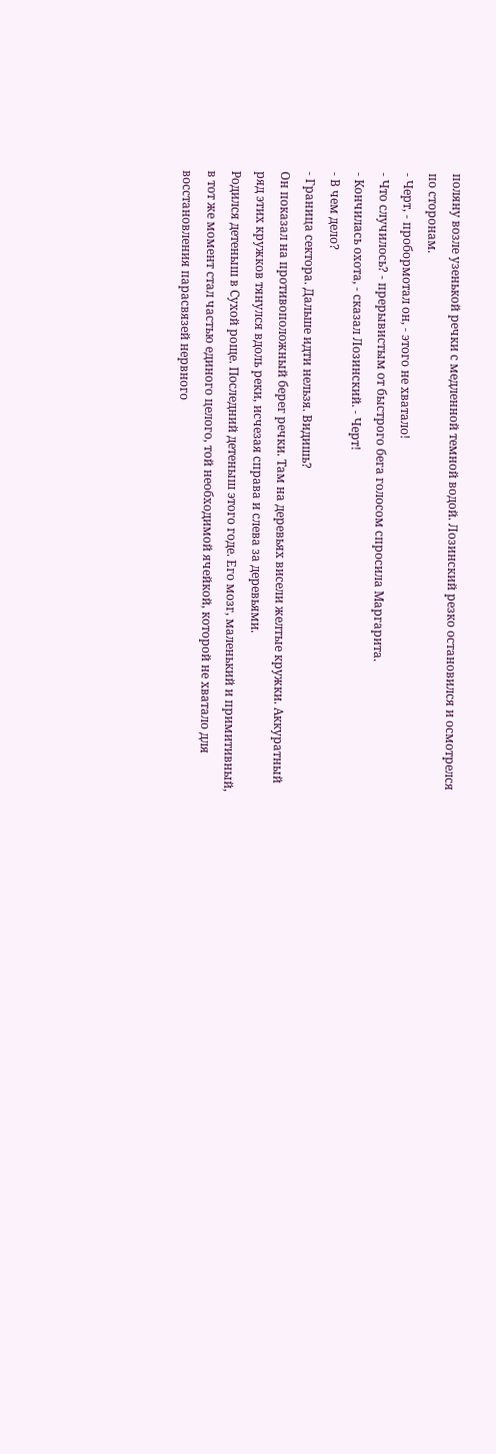поляну возле узенькой речки с медленной темной водой. Лозинский резко остановился и осмотрелся по сторонам.
- Черт, - пробормотал он, - этого не хватало!
- Что случилось? - прерывистым от быстрого бега голосом спросила Маргарита.
- Кончилась охота, - сказал Лозинский. - Черт!
- В чем дело?
- Граница сектора. Дальше идти нельзя. Видишь?
Он показал на противоположный берег речки. Там на деревьях висели желтые кружки. Аккуратный ряд этих кружков тянулся вдоль реки, исчезая справа и слева за деревьями.
Родился детеныш в Сухой роще. Последний детеныш этого годе. Его мозг, маленький и примитивный, в тот же момент стал частью единого целого, той необходимой ячейкой, которой не хватало для восстановления парасвязей нервного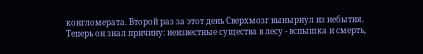конгломерата. Второй раз за этот день Сверхмозг вынырнул из небытия.
Теперь он знал причину: неизвестные существа в лесу - вспышка и смерть,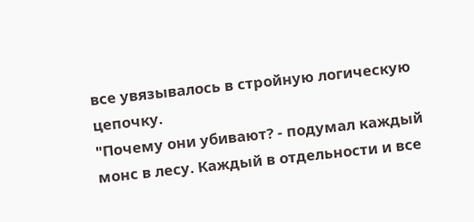все увязывалось в стройную логическую цепочку.
"Почему они убивают? - подумал каждый монс в лесу. Каждый в отдельности и все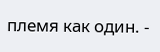племя как один. -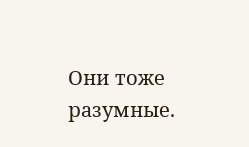Они тоже разумные.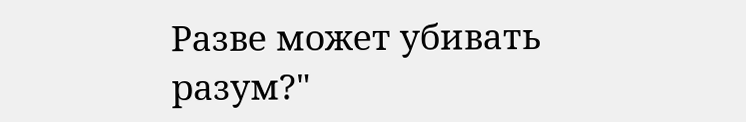Разве может убивать разум?"